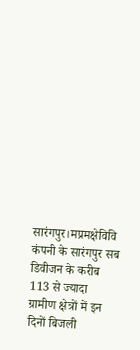सारंगपुर।मप्रमक्षेविवि कंपनी के सारंगपुर सब डिवीजन के करीब 113 से ज्यादा ग्रामीण क्षेत्रों में इन दिनों बिजली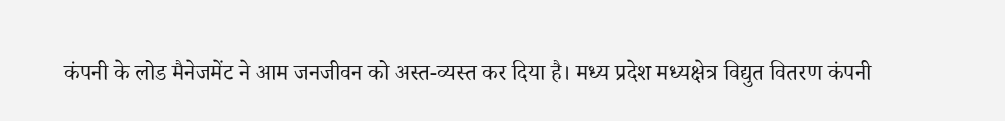कंपनी के लोड मैनेजमेंट ने आम जनजीवन को अस्त-व्यस्त कर दिया है। मध्य प्रदेश मध्यक्षेत्र विद्युत वितरण कंपनी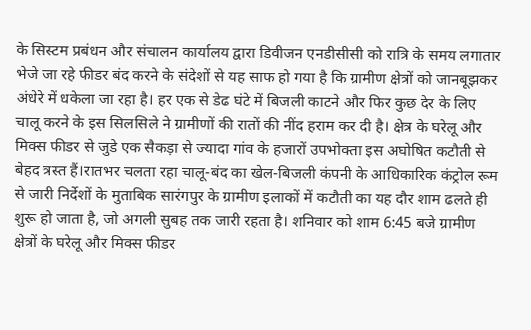के सिस्टम प्रबंधन और संचालन कार्यालय द्वारा डिवीजन एनडीसीसी को रात्रि के समय लगातार भेजे जा रहे फीडर बंद करने के संदेशों से यह साफ हो गया है कि ग्रामीण क्षेत्रों को जानबूझकर अंधेरे में धकेला जा रहा है। हर एक से डेढ घंटे में बिजली काटने और फिर कुछ देर के लिए चालू करने के इस सिलसिले ने ग्रामीणों की रातों की नींद हराम कर दी है। क्षेत्र के घरेलू और मिक्स फीडर से जुडे एक सैकड़ा से ज्यादा गांव के हजारों उपभोक्ता इस अघोषित कटौती से बेहद त्रस्त हैं।रातभर चलता रहा चालू-बंद का खेल-बिजली कंपनी के आधिकारिक कंट्रोल रूम से जारी निर्देशों के मुताबिक सारंगपुर के ग्रामीण इलाकों में कटौती का यह दौर शाम ढलते ही शुरू हो जाता है, जो अगली सुबह तक जारी रहता है। शनिवार को शाम 6:45 बजे ग्रामीण क्षेत्रों के घरेलू और मिक्स फीडर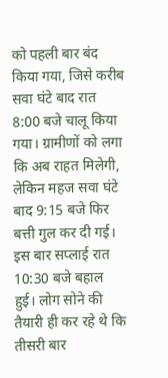को पहली बार बंद किया गया, जिसे करीब सवा घंटे बाद रात 8:00 बजे चालू किया गया। ग्रामीणों को लगा कि अब राहत मिलेगी, लेकिन महज सवा घंटे बाद 9:15 बजे फिर बत्ती गुल कर दी गई। इस बार सप्लाई रात 10:30 बजे बहाल हुई। लोग सोने की तैयारी ही कर रहे थे कि तीसरी बार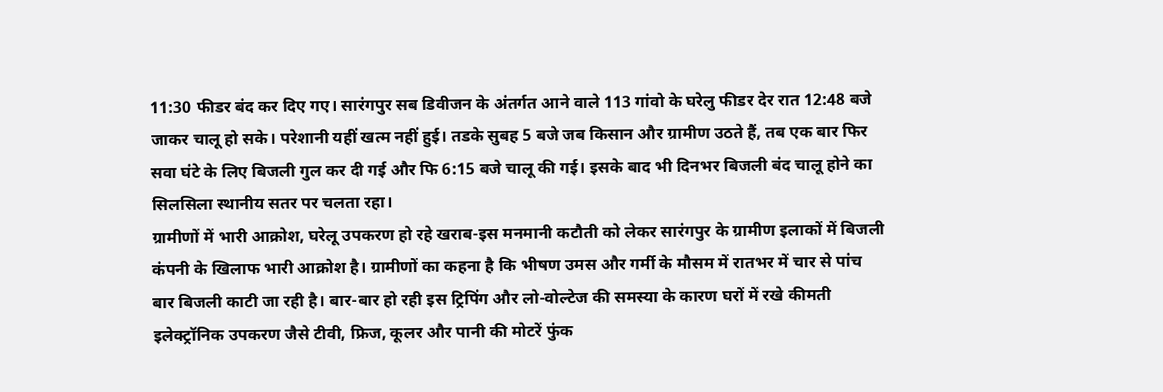11:30 फीडर बंद कर दिए गए। सारंगपुर सब डिवीजन के अंतर्गत आने वाले 113 गांवो के घरेलु फीडर देर रात 12:48 बजे जाकर चालू हो सके। परेशानी यहीं खत्म नहीं हुई। तडके सुबह 5 बजे जब किसान और ग्रामीण उठते हैं, तब एक बार फिर सवा घंटे के लिए बिजली गुल कर दी गई और फि 6:15 बजे चालू की गई। इसके बाद भी दिनभर बिजली बंद चालू होने का सिलसिला स्थानीय सतर पर चलता रहा।
ग्रामीणों में भारी आक्रोश, घरेलू उपकरण हो रहे खराब-इस मनमानी कटौती को लेकर सारंगपुर के ग्रामीण इलाकों में बिजली कंपनी के खिलाफ भारी आक्रोश है। ग्रामीणों का कहना है कि भीषण उमस और गर्मी के मौसम में रातभर में चार से पांच बार बिजली काटी जा रही है। बार-बार हो रही इस ट्रिपिंग और लो-वोल्टेज की समस्या के कारण घरों में रखे कीमती इलेक्ट्रॉनिक उपकरण जैसे टीवी, फ्रिज, कूलर और पानी की मोटरें फुंक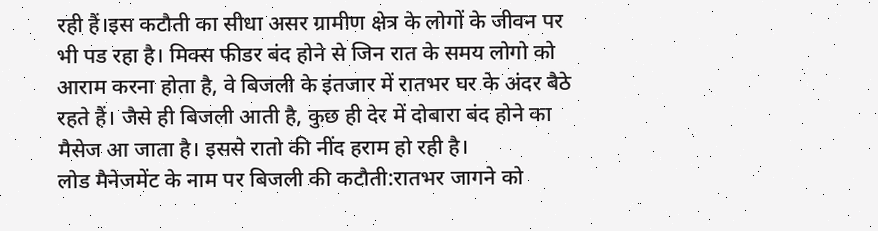रही हैं।इस कटौती का सीधा असर ग्रामीण क्षेत्र के लोगों के जीवन पर भी पड रहा है। मिक्स फीडर बंद होने से जिन रात के समय लोगो को आराम करना होता है, वे बिजली के इंतजार में रातभर घर के अंदर बैठे रहते हैं। जैसे ही बिजली आती है, कुछ ही देर में दोबारा बंद होने का मैसेज आ जाता है। इससे रातो की नींद हराम हो रही है।
लोड मैनेजमेंट के नाम पर बिजली की कटौती:रातभर जागने को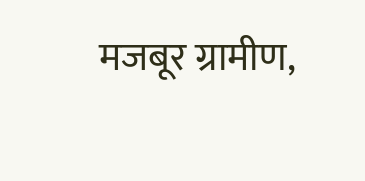मजबूर ग्रामीण,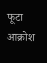फूटा आक्रोश